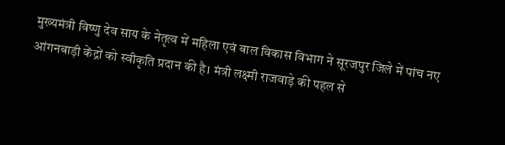मुख्यमंत्री विष्णु देव साय के नेतृत्व में महिला एवं बाल विकास विभाग ने सूरजपुर जिले में पांच नए आंगनबाड़ी केंद्रों को स्वीकृति प्रदान की है। मंत्री लक्ष्मी राजवाड़े की पहल से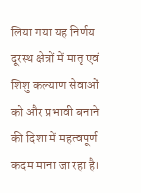लिया गया यह निर्णय दूरस्थ क्षेत्रों में मातृ एवं शिशु कल्याण सेवाओं को और प्रभावी बनाने की दिशा में महत्वपूर्ण कदम माना जा रहा है।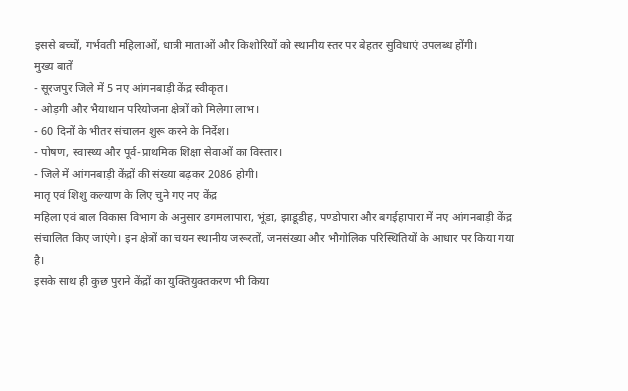इससे बच्चों, गर्भवती महिलाओं, धात्री माताओं और किशोरियों को स्थानीय स्तर पर बेहतर सुविधाएं उपलब्ध होंगी।
मुख्य बातें
- सूरजपुर जिले में 5 नए आंगनबाड़ी केंद्र स्वीकृत।
- ओड़गी और भैयाथान परियोजना क्षेत्रों को मिलेगा लाभ।
- 60 दिनों के भीतर संचालन शुरू करने के निर्देश।
- पोषण, स्वास्थ्य और पूर्व-प्राथमिक शिक्षा सेवाओं का विस्तार।
- जिले में आंगनबाड़ी केंद्रों की संख्या बढ़कर 2086 होगी।
मातृ एवं शिशु कल्याण के लिए चुने गए नए केंद्र
महिला एवं बाल विकास विभाग के अनुसार डगमलापारा, भूंडा, झाडूडीह, पण्डोपारा और बगईहापारा में नए आंगनबाड़ी केंद्र संचालित किए जाएंगे। इन क्षेत्रों का चयन स्थानीय जरूरतों, जनसंख्या और भौगोलिक परिस्थितियों के आधार पर किया गया है।
इसके साथ ही कुछ पुराने केंद्रों का युक्तियुक्तकरण भी किया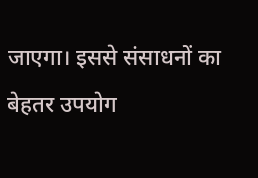जाएगा। इससे संसाधनों का बेहतर उपयोग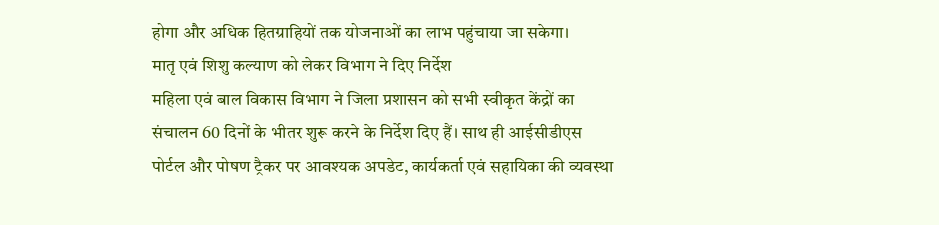होगा और अधिक हितग्राहियों तक योजनाओं का लाभ पहुंचाया जा सकेगा।
मातृ एवं शिशु कल्याण को लेकर विभाग ने दिए निर्देश
महिला एवं बाल विकास विभाग ने जिला प्रशासन को सभी स्वीकृत केंद्रों का संचालन 60 दिनों के भीतर शुरू करने के निर्देश दिए हैं। साथ ही आईसीडीएस पोर्टल और पोषण ट्रैकर पर आवश्यक अपडेट, कार्यकर्ता एवं सहायिका की व्यवस्था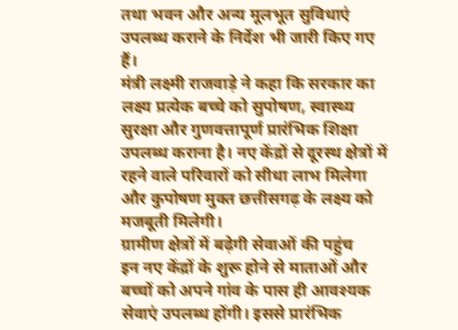तथा भवन और अन्य मूलभूत सुविधाएं उपलब्ध कराने के निर्देश भी जारी किए गए हैं।
मंत्री लक्ष्मी राजवाड़े ने कहा कि सरकार का लक्ष्य प्रत्येक बच्चे को सुपोषण, स्वास्थ्य सुरक्षा और गुणवत्तापूर्ण प्रारंभिक शिक्षा उपलब्ध कराना है। नए केंद्रों से दूरस्थ क्षेत्रों में रहने वाले परिवारों को सीधा लाभ मिलेगा और कुपोषण मुक्त छत्तीसगढ़ के लक्ष्य को मजबूती मिलेगी।
ग्रामीण क्षेत्रों में बढ़ेगी सेवाओं की पहुंच
इन नए केंद्रों के शुरू होने से माताओं और बच्चों को अपने गांव के पास ही आवश्यक सेवाएं उपलब्ध होंगी। इससे प्रारंभिक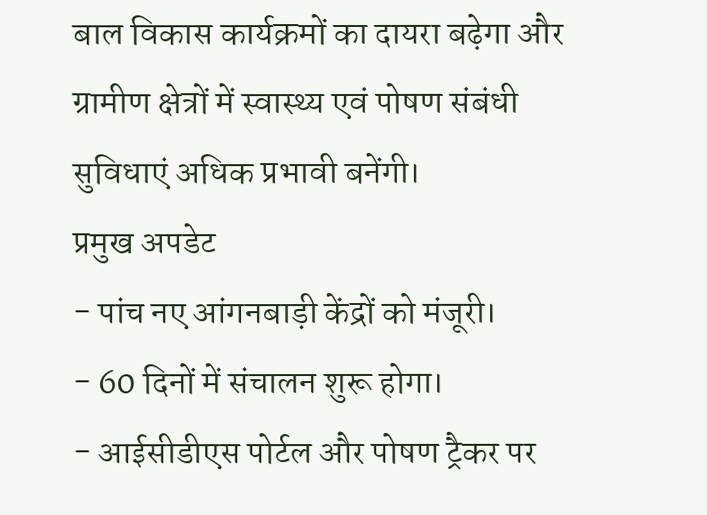बाल विकास कार्यक्रमों का दायरा बढ़ेगा और ग्रामीण क्षेत्रों में स्वास्थ्य एवं पोषण संबंधी सुविधाएं अधिक प्रभावी बनेंगी।
प्रमुख अपडेट
- पांच नए आंगनबाड़ी केंद्रों को मंजूरी।
- 60 दिनों में संचालन शुरू होगा।
- आईसीडीएस पोर्टल और पोषण ट्रैकर पर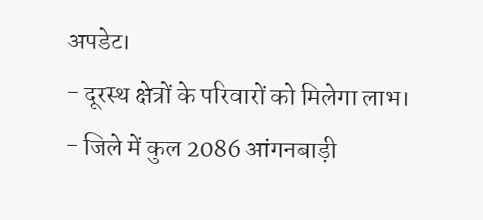अपडेट।
- दूरस्थ क्षेत्रों के परिवारों को मिलेगा लाभ।
- जिले में कुल 2086 आंगनबाड़ी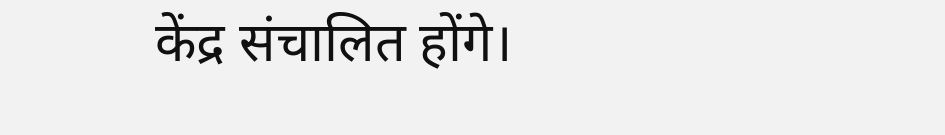केंद्र संचालित होंगे।